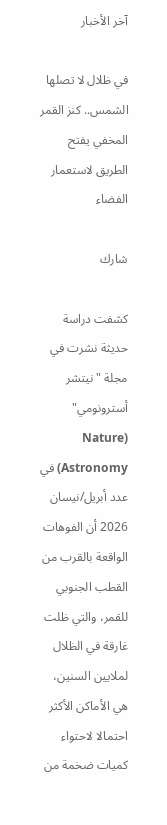آخر الأخبار

في ظلال لا تصلها الشمس.. كنز القمر المخفي يفتح الطريق لاستعمار الفضاء

شارك

كشفت دراسة حديثة نشرت في مجلة "نيتشر أسترونومي" (Nature Astronomy) في عدد أبريل/نيسان 2026 أن الفوهات الواقعة بالقرب من القطب الجنوبي للقمر، والتي ظلت غارقة في الظلال لملايين السنين، هي الأماكن الأكثر احتمالا لاحتواء كميات ضخمة من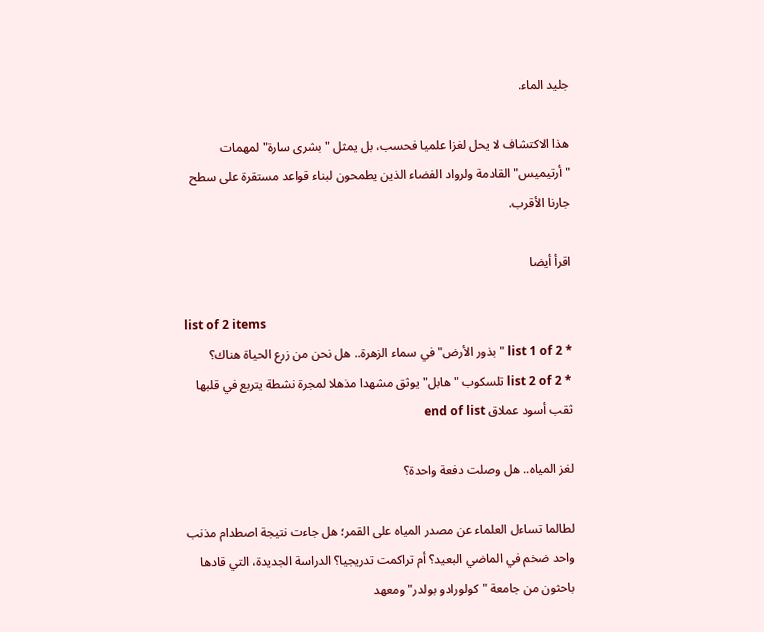جليد الماء.

هذا الاكتشاف لا يحل لغزا علميا فحسب، بل يمثل "بشرى سارة" لمهمات "أرتيميس" القادمة ولرواد الفضاء الذين يطمحون لبناء قواعد مستقرة على سطح جارنا الأقرب.

اقرأ أيضا

list of 2 items
* list 1 of 2 "بذور الأرض" في سماء الزهرة.. هل نحن من زرع الحياة هناك؟
* list 2 of 2 تلسكوب "هابل" يوثق مشهدا مذهلا لمجرة نشطة يتربع في قلبها ثقب أسود عملاق end of list

لغز المياه.. هل وصلت دفعة واحدة؟

لطالما تساءل العلماء عن مصدر المياه على القمر؛ هل جاءت نتيجة اصطدام مذنب واحد ضخم في الماضي البعيد؟ أم تراكمت تدريجيا؟ الدراسة الجديدة، التي قادها باحثون من جامعة "كولورادو بولدر" ومعهد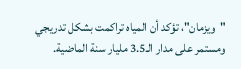"ويزمان"، تؤكد أن المياه تراكمت بشكل تدريجي ومستمر على مدار الـ3.5 مليار سنة الماضية.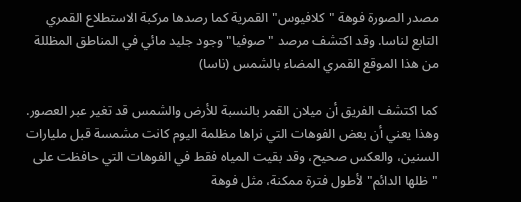مصدر الصورة فوهة "كلافيوس" القمرية كما رصدها مركبة الاستطلاع القمري التابع لناسا. وقد اكتشف مرصد "صوفيا" وجود جليد مائي في المناطق المظللة من هذا الموقع القمري المضاء بالشمس (ناسا)

كما اكتشف الفريق أن ميلان القمر بالنسبة للأرض والشمس قد تغير عبر العصور. وهذا يعني أن بعض الفوهات التي نراها مظلمة اليوم كانت مشمسة قبل مليارات السنين، والعكس صحيح، وقد بقيت المياه فقط في الفوهات التي حافظت على "ظلها الدائم" لأطول فترة ممكنة، مثل فوهة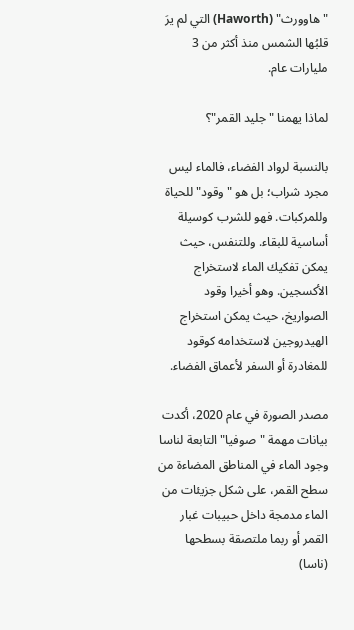"هاوورث" (Haworth) التي لم يرَ قلبُها الشمس منذ أكثر من 3 مليارات عام.

لماذا يهمنا "جليد القمر"؟

بالنسبة لرواد الفضاء، فالماء ليس مجرد شراب؛ بل هو "وقود" للحياة وللمركبات. فهو للشرب كوسيلة أساسية للبقاء. وللتنفس، حيث يمكن تفكيك الماء لاستخراج الأكسجين. وهو أخيرا وقود الصواريخ، حيث يمكن استخراج الهيدروجين لاستخدامه كوقود للمغادرة أو السفر لأعماق الفضاء.

مصدر الصورة في عام 2020، أكدت بيانات مهمة "صوفيا" التابعة لناسا وجود الماء في المناطق المضاءة من سطح القمر، على شكل جزيئات من الماء مدمجة داخل حبيبات غبار القمر أو ربما ملتصقة بسطحها (ناسا)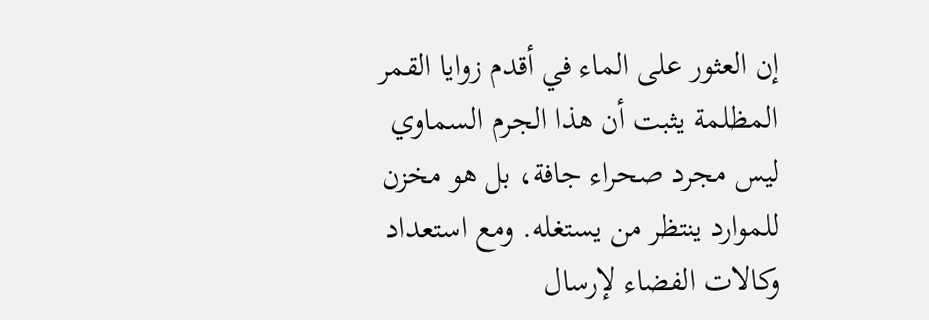إن العثور على الماء في أقدم زوايا القمر المظلمة يثبت أن هذا الجرم السماوي ليس مجرد صحراء جافة، بل هو مخزن للموارد ينتظر من يستغله. ومع استعداد وكالات الفضاء لإرسال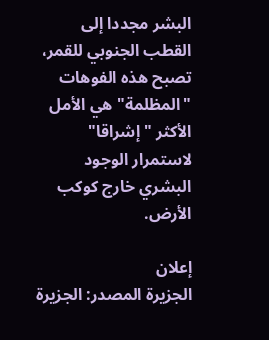البشر مجددا إلى القطب الجنوبي للقمر، تصبح هذه الفوهات "المظلمة" هي الأمل الأكثر "إشراقا" لاستمرار الوجود البشري خارج كوكب الأرض.

إعلان
الجزيرة المصدر: الجزيرة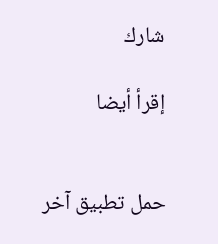شارك

إقرأ أيضا


حمل تطبيق آخر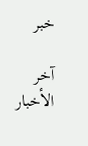خبر

آخر الأخبار